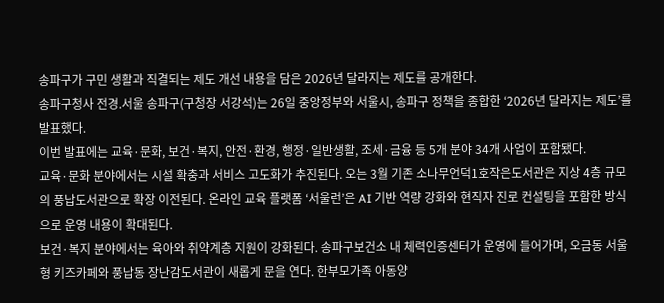송파구가 구민 생활과 직결되는 제도 개선 내용을 담은 2026년 달라지는 제도를 공개한다.
송파구청사 전경.서울 송파구(구청장 서강석)는 26일 중앙정부와 서울시, 송파구 정책을 종합한 ‘2026년 달라지는 제도’를 발표했다.
이번 발표에는 교육·문화, 보건·복지, 안전·환경, 행정·일반생활, 조세·금융 등 5개 분야 34개 사업이 포함됐다.
교육·문화 분야에서는 시설 확충과 서비스 고도화가 추진된다. 오는 3월 기존 소나무언덕1호작은도서관은 지상 4층 규모의 풍납도서관으로 확장 이전된다. 온라인 교육 플랫폼 ‘서울런’은 AI 기반 역량 강화와 현직자 진로 컨설팅을 포함한 방식으로 운영 내용이 확대된다.
보건·복지 분야에서는 육아와 취약계층 지원이 강화된다. 송파구보건소 내 체력인증센터가 운영에 들어가며, 오금동 서울형 키즈카페와 풍납동 장난감도서관이 새롭게 문을 연다. 한부모가족 아동양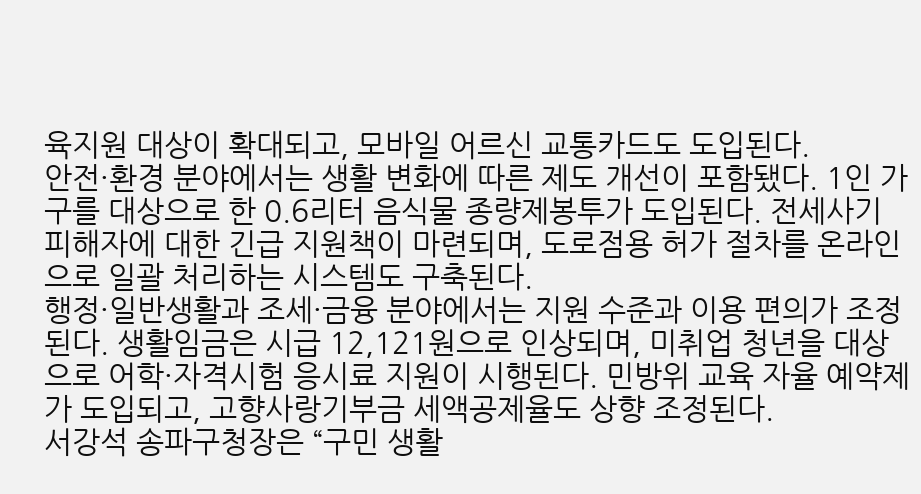육지원 대상이 확대되고, 모바일 어르신 교통카드도 도입된다.
안전·환경 분야에서는 생활 변화에 따른 제도 개선이 포함됐다. 1인 가구를 대상으로 한 0.6리터 음식물 종량제봉투가 도입된다. 전세사기 피해자에 대한 긴급 지원책이 마련되며, 도로점용 허가 절차를 온라인으로 일괄 처리하는 시스템도 구축된다.
행정·일반생활과 조세·금융 분야에서는 지원 수준과 이용 편의가 조정된다. 생활임금은 시급 12,121원으로 인상되며, 미취업 청년을 대상으로 어학·자격시험 응시료 지원이 시행된다. 민방위 교육 자율 예약제가 도입되고, 고향사랑기부금 세액공제율도 상향 조정된다.
서강석 송파구청장은 “구민 생활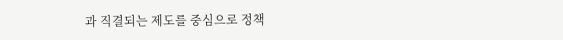과 직결되는 제도를 중심으로 정책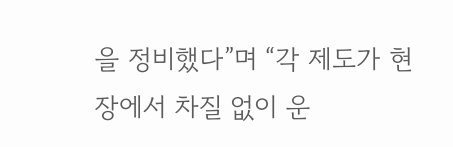을 정비했다”며 “각 제도가 현장에서 차질 없이 운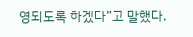영되도록 하겠다”고 말했다.